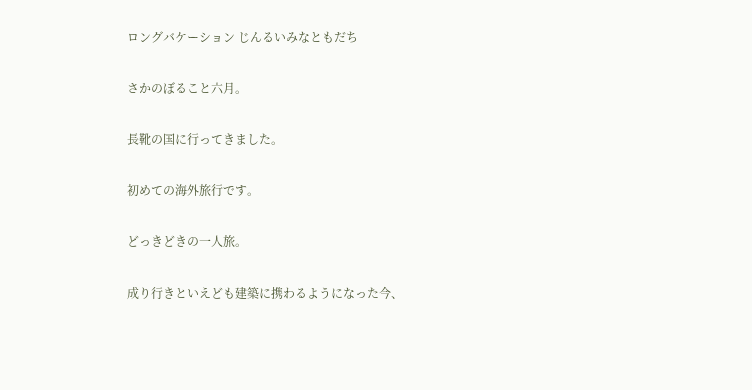ロングバケーション じんるいみなともだち

さかのぼること六月。

長靴の国に行ってきました。

初めての海外旅行です。

どっきどきの一人旅。

成り行きといえども建築に携わるようになった今、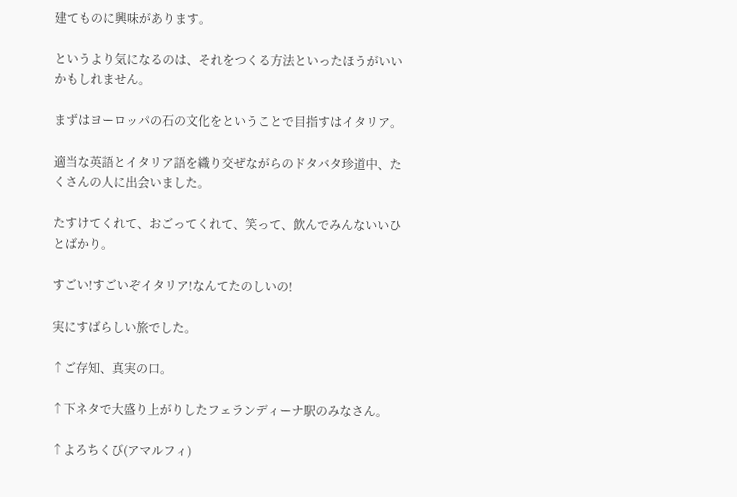建てものに興味があります。

というより気になるのは、それをつくる方法といったほうがいいかもしれません。

まずはヨーロッパの石の文化をということで目指すはイタリア。

適当な英語とイタリア語を織り交ぜながらのドタバタ珍道中、たくさんの人に出会いました。

たすけてくれて、おごってくれて、笑って、飲んでみんないいひとばかり。

すごい!すごいぞイタリア!なんてたのしいの!

実にすばらしい旅でした。

↑ご存知、真実の口。

↑下ネタで大盛り上がりしたフェランディーナ駅のみなさん。

↑よろちくび(アマルフィ)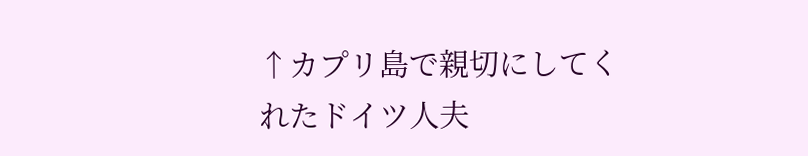↑カプリ島で親切にしてくれたドイツ人夫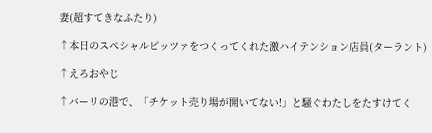妻(超すてきなふたり)

↑本日のスペシャルピッツァをつくってくれた激ハイテンション店員(ターラント)

↑えろおやじ

↑バーリの港で、「チケット売り場が開いてない!」と騒ぐわたしをたすけてく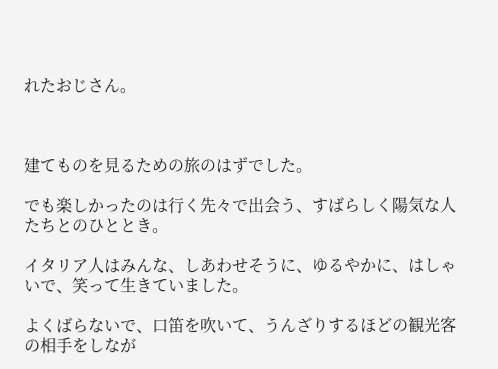れたおじさん。



建てものを見るための旅のはずでした。

でも楽しかったのは行く先々で出会う、すばらしく陽気な人たちとのひととき。

イタリア人はみんな、しあわせそうに、ゆるやかに、はしゃいで、笑って生きていました。

よくばらないで、口笛を吹いて、うんざりするほどの観光客の相手をしなが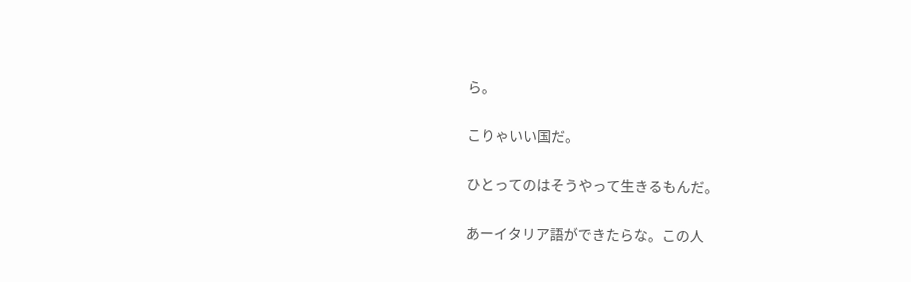ら。

こりゃいい国だ。

ひとってのはそうやって生きるもんだ。

あーイタリア語ができたらな。この人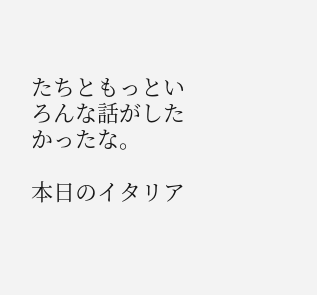たちともっといろんな話がしたかったな。

本日のイタリア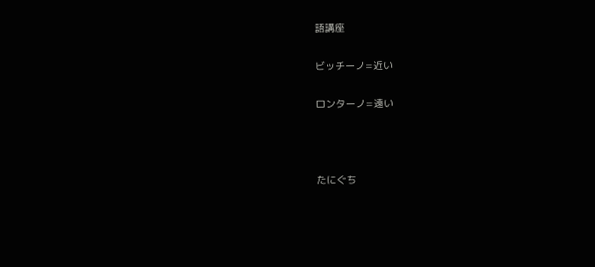語講座

ビッチーノ=近い

ロンターノ=遠い



たにぐち